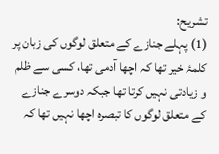تشریح:
(1) پہلے جنازے کے متعلق لوگوں کی زبان پر کلمۂ خیر تھا کہ اچھا آدمی تھا، کسی سے ظلم و زیادتی نہیں کرتا تھا جبکہ دوسرے جنازے کے متعلق لوگوں کا تبصرہ اچھا نہیں تھا کہ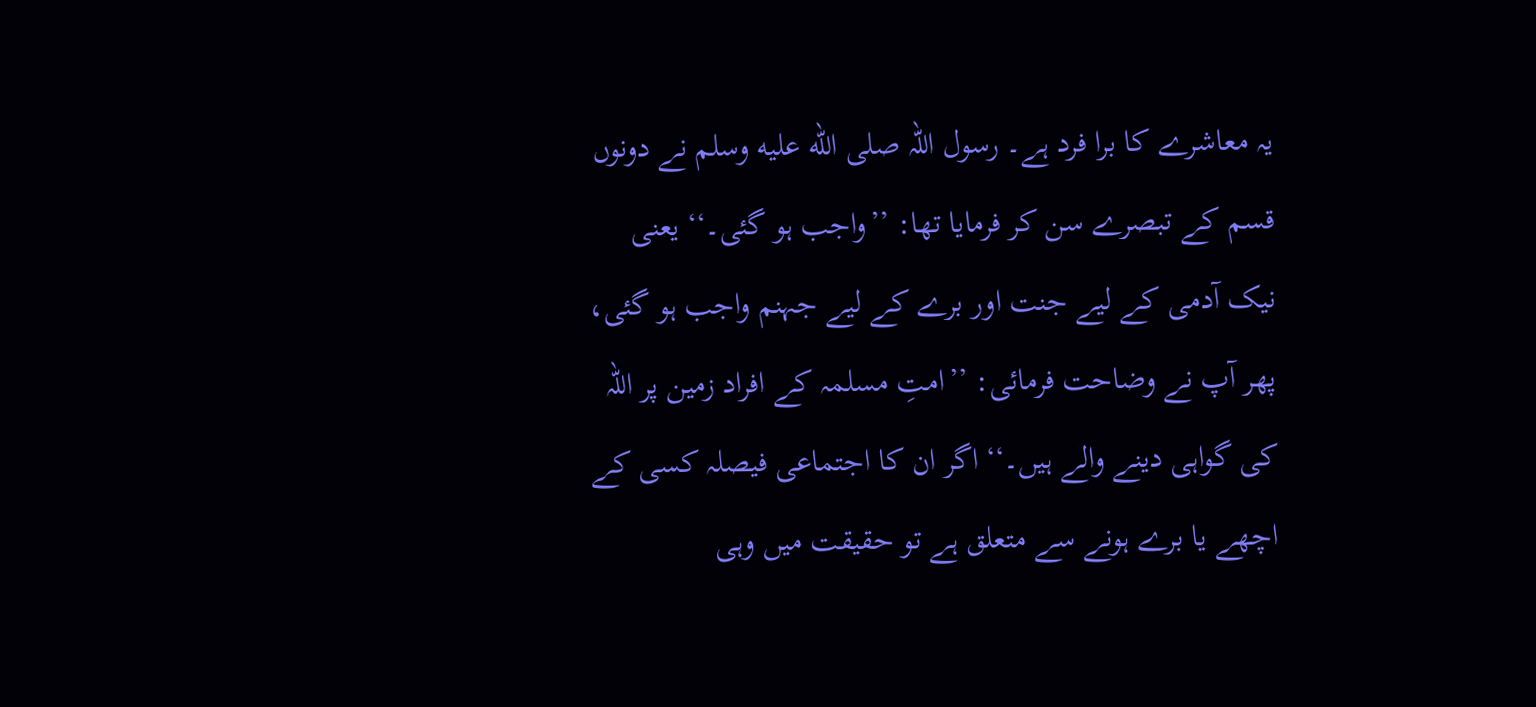یہ معاشرے کا برا فرد ہے۔ رسول اللہ صلى الله عليه وسلم نے دونوں قسم کے تبصرے سن کر فرمایا تھا: ’’واجب ہو گئی۔‘‘ یعنی نیک آدمی کے لیے جنت اور برے کے لیے جہنم واجب ہو گئی، پھر آپ نے وضاحت فرمائی: ’’امتِ مسلمہ کے افراد زمین پر اللہ کی گواہی دینے والے ہیں۔‘‘ اگر ان کا اجتماعی فیصلہ کسی کے اچھے یا برے ہونے سے متعلق ہے تو حقیقت میں وہی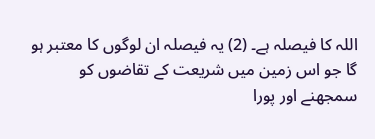اللہ کا فیصلہ ہے۔ (2) یہ فیصلہ ان لوگوں کا معتبر ہو گا جو اس زمین میں شریعت کے تقاضوں کو سمجھنے اور پورا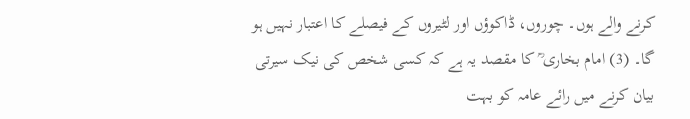کرنے والے ہوں۔ چوروں، ڈاکوؤں اور لٹیروں کے فیصلے کا اعتبار نہیں ہو گا۔ (3) امام بخاری ؒ کا مقصد یہ ہے کہ کسی شخص کی نیک سیرتی بیان کرنے میں رائے عامہ کو بہت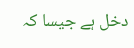دخل ہے جیسا کہ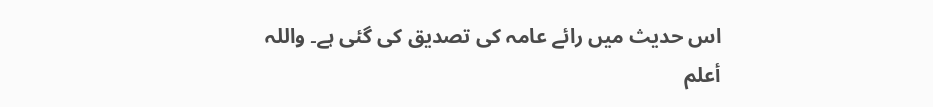اس حدیث میں رائے عامہ کی تصدیق کی گئی ہے۔ واللہ أعلم